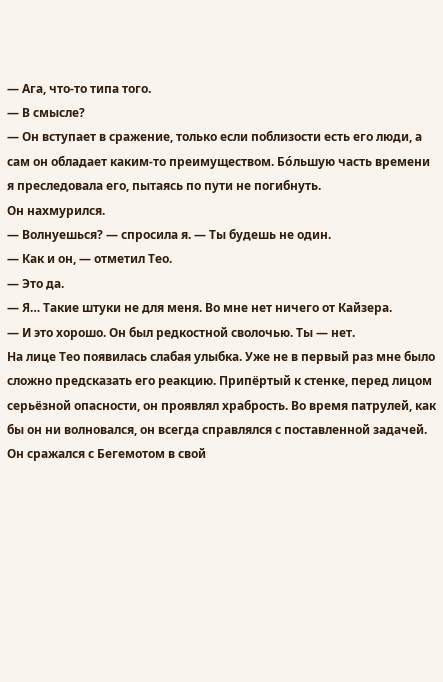— Ага, что-то типа того.
— В смысле?
— Он вступает в сражение, только если поблизости есть его люди, а сам он обладает каким-то преимуществом. Бóльшую часть времени я преследовала его, пытаясь по пути не погибнуть.
Он нахмурился.
— Волнуешься? — спросила я. — Ты будешь не один.
— Как и он, — отметил Тео.
— Это да.
— Я… Такие штуки не для меня. Во мне нет ничего от Кайзера.
— И это хорошо. Он был редкостной сволочью. Ты — нет.
На лице Тео появилась слабая улыбка. Уже не в первый раз мне было сложно предсказать его реакцию. Припёртый к стенке, перед лицом серьёзной опасности, он проявлял храбрость. Во время патрулей, как бы он ни волновался, он всегда справлялся с поставленной задачей. Он сражался с Бегемотом в свой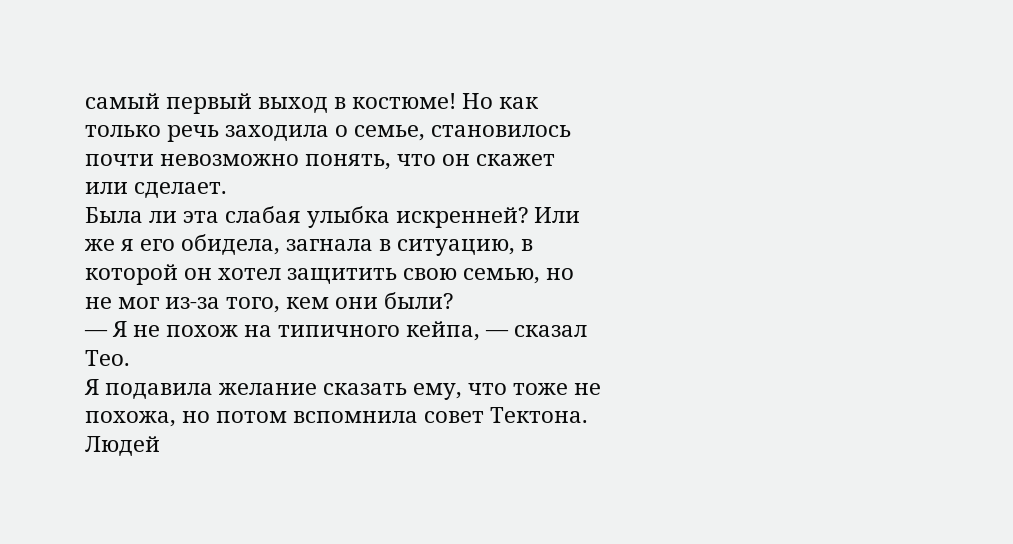самый первый выход в костюме! Но как только речь заходила о семье, становилось почти невозможно понять, что он скажет или сделает.
Была ли эта слабая улыбка искренней? Или же я его обидела, загнала в ситуацию, в которой он хотел защитить свою семью, но не мог из-за того, кем они были?
— Я не похож на типичного кейпа, — сказал Тео.
Я подавила желание сказать ему, что тоже не похожа, но потом вспомнила совет Тектона. Людей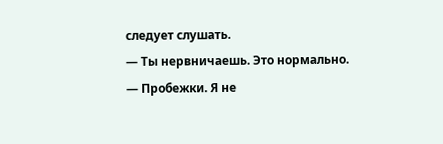следует слушать.
— Ты нервничаешь. Это нормально.
— Пробежки. Я не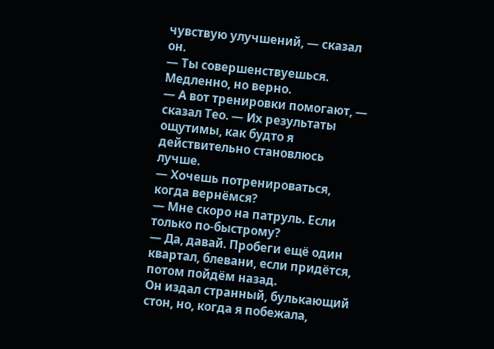чувствую улучшений, — сказал он.
— Ты совершенствуешься. Медленно, но верно.
— А вот тренировки помогают, — сказал Тео. — Их результаты ощутимы, как будто я действительно становлюсь лучше.
— Хочешь потренироваться, когда вернёмся?
— Мне скоро на патруль. Если только по-быстрому?
— Да, давай. Пробеги ещё один квартал, блевани, если придётся, потом пойдём назад.
Он издал странный, булькающий стон, но, когда я побежала,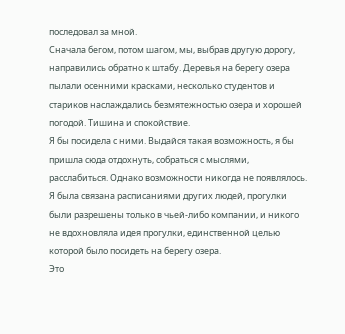последовал за мной.
Сначала бегом, потом шагом, мы, выбрав другую дорогу, направились обратно к штабу. Деревья на берегу озера пылали осенними красками, несколько студентов и стариков наслаждались безмятежностью озера и хорошей погодой. Тишина и спокойствие.
Я бы посидела с ними. Выдайся такая возможность, я бы пришла сюда отдохнуть, собраться с мыслями, расслабиться. Однако возможности никогда не появлялось. Я была связана расписаниями других людей, прогулки были разрешены только в чьей-либо компании, и никого не вдохновляла идея прогулки, единственной целью которой было посидеть на берегу озера.
Это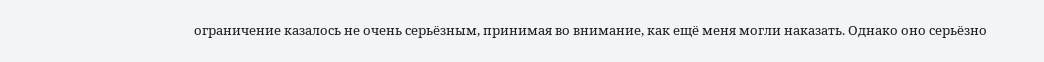ограничение казалось не очень серьёзным, принимая во внимание, как ещё меня могли наказать. Однако оно серьёзно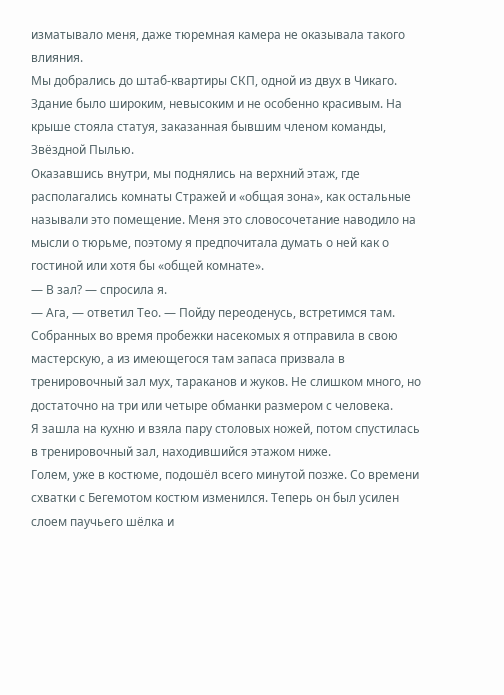изматывало меня, даже тюремная камера не оказывала такого влияния.
Мы добрались до штаб-квартиры СКП, одной из двух в Чикаго. Здание было широким, невысоким и не особенно красивым. На крыше стояла статуя, заказанная бывшим членом команды, Звёздной Пылью.
Оказавшись внутри, мы поднялись на верхний этаж, где располагались комнаты Стражей и «общая зона», как остальные называли это помещение. Меня это словосочетание наводило на мысли о тюрьме, поэтому я предпочитала думать о ней как о гостиной или хотя бы «общей комнате».
— В зал? — спросила я.
— Ага, — ответил Тео. — Пойду переоденусь, встретимся там.
Собранных во время пробежки насекомых я отправила в свою мастерскую, а из имеющегося там запаса призвала в тренировочный зал мух, тараканов и жуков. Не слишком много, но достаточно на три или четыре обманки размером с человека.
Я зашла на кухню и взяла пару столовых ножей, потом спустилась в тренировочный зал, находившийся этажом ниже.
Голем, уже в костюме, подошёл всего минутой позже. Со времени схватки с Бегемотом костюм изменился. Теперь он был усилен слоем паучьего шёлка и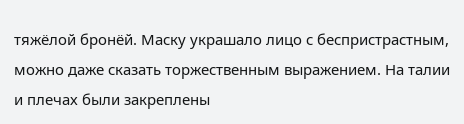тяжёлой бронёй. Маску украшало лицо с беспристрастным, можно даже сказать торжественным выражением. На талии и плечах были закреплены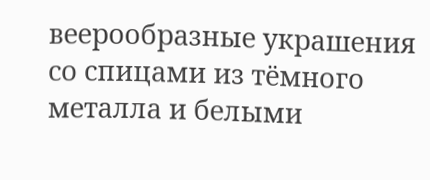веерообразные украшения со спицами из тёмного металла и белыми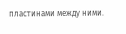пластинами между ними.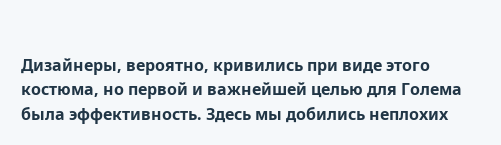Дизайнеры, вероятно, кривились при виде этого костюма, но первой и важнейшей целью для Голема была эффективность. Здесь мы добились неплохих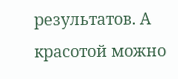результатов. А красотой можно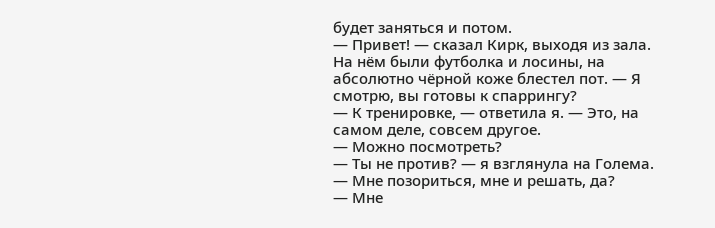будет заняться и потом.
— Привет! — сказал Кирк, выходя из зала. На нём были футболка и лосины, на абсолютно чёрной коже блестел пот. — Я смотрю, вы готовы к спаррингу?
— К тренировке, — ответила я. — Это, на самом деле, совсем другое.
— Можно посмотреть?
— Ты не против? — я взглянула на Голема.
— Мне позориться, мне и решать, да?
— Мне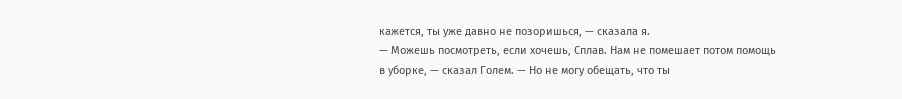кажется, ты уже давно не позоришься, — сказала я.
— Можешь посмотреть, если хочешь, Сплав. Нам не помешает потом помощь в уборке, — сказал Голем. — Но не могу обещать, что ты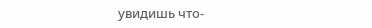увидишь что-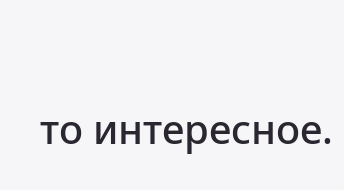то интересное.